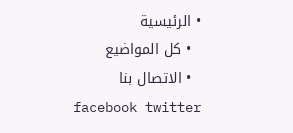• الرئيسية
  • كل المواضيع
  • الاتصال بنا
facebook twitter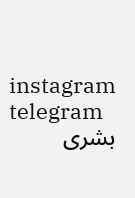instagram telegram
بشرى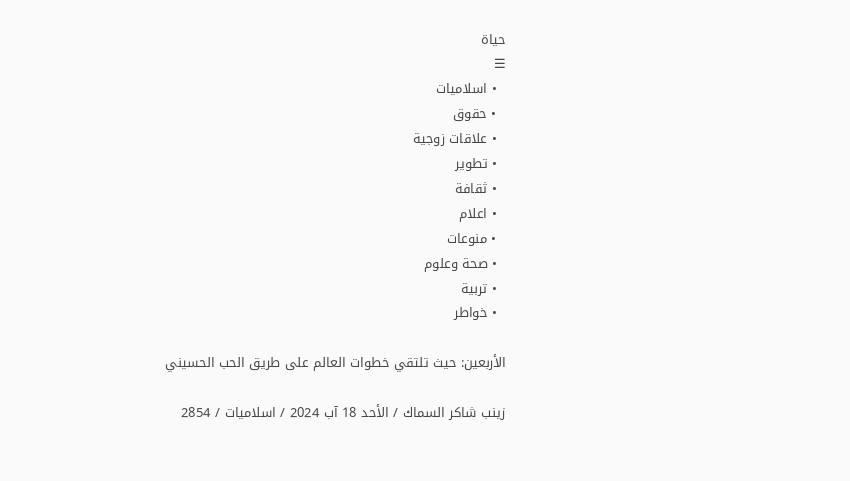حياة
☰
  • اسلاميات
  • حقوق
  • علاقات زوجية
  • تطوير
  • ثقافة
  • اعلام
  • منوعات
  • صحة وعلوم
  • تربية
  • خواطر

الأربعين: حيث تلتقي خطوات العالم على طريق الحب الحسيني

زينب شاكر السماك / الأحد 18 آب 2024 / اسلاميات / 2854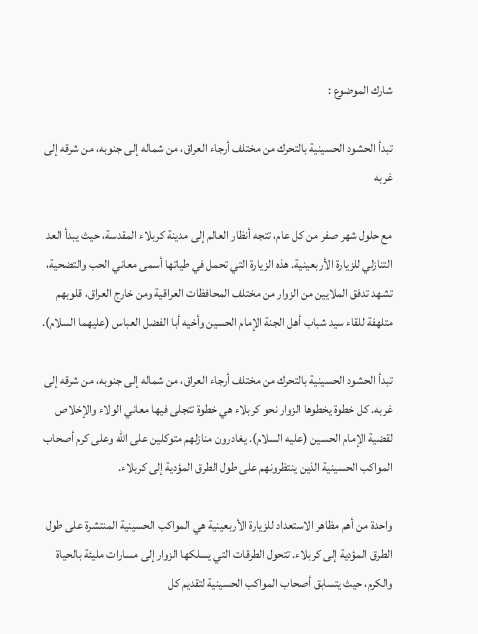شارك الموضوع :

تبدأ الحشود الحسينية بالتحرك من مختلف أرجاء العراق، من شماله إلى جنوبه، من شرقه إلى غربه

مع حلول شهر صفر من كل عام، تتجه أنظار العالم إلى مدينة كربلاء المقدسة، حيث يبدأ العد التنازلي للزيارة الأربعينية. هذه الزيارة التي تحمل في طياتها أسمى معاني الحب والتضحية، تشهد تدفق الملايين من الزوار من مختلف المحافظات العراقية ومن خارج العراق، قلوبهم متلهفة للقاء سيد شباب أهل الجنة الإمام الحسين وأخيه أبا الفضل العباس (عليهما السلام).

تبدأ الحشود الحسينية بالتحرك من مختلف أرجاء العراق، من شماله إلى جنوبه، من شرقه إلى غربه. كل خطوة يخطوها الزوار نحو كربلاء هي خطوة تتجلى فيها معاني الولاء والإخلاص لقضية الإمام الحسين (عليه السلام). يغادرون منازلهم متوكلين على الله وعلى كرم أصحاب المواكب الحسينية الذين ينتظرونهم على طول الطرق المؤدية إلى كربلاء.

واحدة من أهم مظاهر الاستعداد للزيارة الأربعينية هي المواكب الحسينية المنتشرة على طول الطرق المؤدية إلى كربلاء. تتحول الطرقات التي يسلكها الزوار إلى مسارات مليئة بالحياة والكرم، حيث يتسابق أصحاب المواكب الحسينية لتقديم كل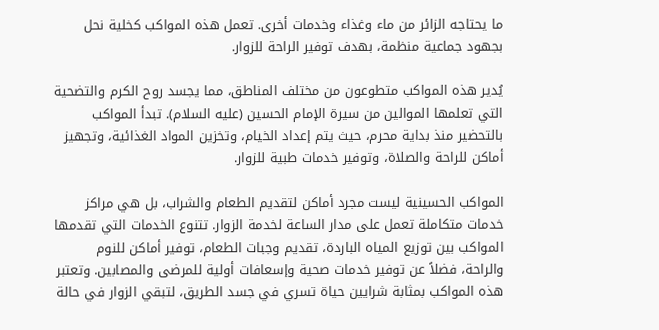ما يحتاجه الزائر من ماء وغذاء وخدمات أخرى. تعمل هذه المواكب كخلية نحل بجهود جماعية منظمة، بهدف توفير الراحة للزوار.

يُدير هذه المواكب متطوعون من مختلف المناطق، مما يجسد روح الكرم والتضحية التي تعلمها الموالين من سيرة الإمام الحسين (عليه السلام). تبدأ المواكب بالتحضير منذ بداية محرم، حيث يتم إعداد الخيام، وتخزين المواد الغذائية، وتجهيز أماكن للراحة والصلاة، وتوفير خدمات طبية للزوار.

المواكب الحسينية ليست مجرد أماكن لتقديم الطعام والشراب، بل هي مراكز خدمات متكاملة تعمل على مدار الساعة لخدمة الزوار. تتنوع الخدمات التي تقدمها المواكب بين توزيع المياه الباردة، تقديم وجبات الطعام، توفير أماكن للنوم والراحة، فضلاً عن توفير خدمات صحية وإسعافات أولية للمرضى والمصابين. وتعتبر هذه المواكب بمثابة شرايين حياة تسري في جسد الطريق، لتبقي الزوار في حالة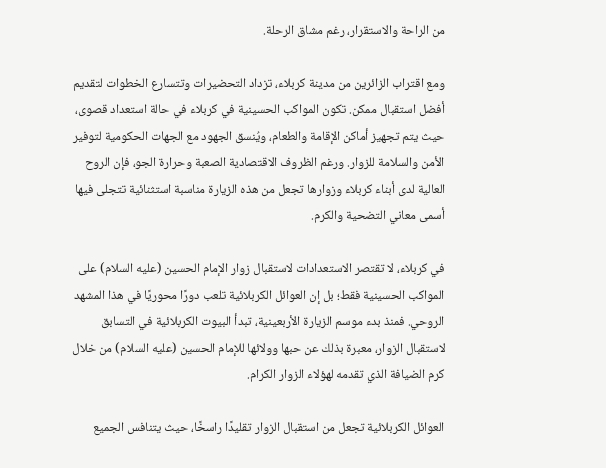من الراحة والاستقرار، رغم مشاق الرحلة.

ومع اقتراب الزائرين من مدينة كربلاء، تزداد التحضيرات وتتسارع الخطوات لتقديم أفضل استقبال ممكن. تكون المواكب الحسينية في كربلاء في حالة استعداد قصوى، حيث يتم تجهيز أماكن الإقامة والطعام، ويُنسق الجهود مع الجهات الحكومية لتوفير الأمن والسلامة للزوار. ورغم الظروف الاقتصادية الصعبة وحرارة الجو، فإن الروح العالية لدى أبناء كربلاء وزوارها تجعل من هذه الزيارة مناسبة استثنائية تتجلى فيها أسمى معاني التضحية والكرم.

في كربلاء، لا تقتصر الاستعدادات لاستقبال زوار الإمام الحسين (عليه السلام) على المواكب الحسينية فقط؛ بل إن العوائل الكربلائية تلعب دورًا محوريًا في هذا المشهد الروحي. فمنذ بدء موسم الزيارة الأربعينية، تبدأ البيوت الكربلائية في التسابق لاستقبال الزوار، معبرة بذلك عن حبها وولائها للإمام الحسين (عليه السلام) من خلال كرم الضيافة الذي تقدمه لهؤلاء الزوار الكرام.

العوائل الكربلائية تجعل من استقبال الزوار تقليدًا راسخًا، حيث يتنافس الجميع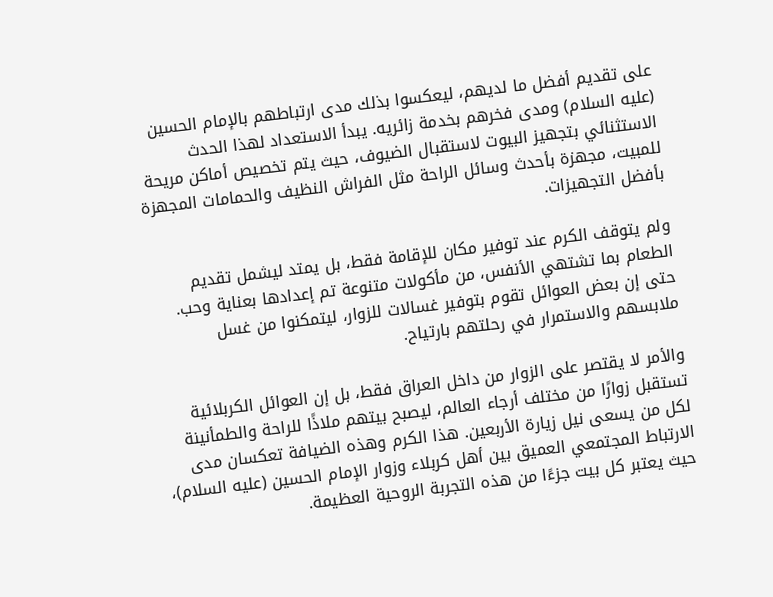على تقديم أفضل ما لديهم، ليعكسوا بذلك مدى ارتباطهم بالإمام الحسين (عليه السلام) ومدى فخرهم بخدمة زائريه. يبدأ الاستعداد لهذا الحدث الاستثنائي بتجهيز البيوت لاستقبال الضيوف، حيث يتم تخصيص أماكن مريحة للمبيت، مجهزة بأحدث وسائل الراحة مثل الفراش النظيف والحمامات المجهزة بأفضل التجهيزات.

ولم يتوقف الكرم عند توفير مكان للإقامة فقط، بل يمتد ليشمل تقديم الطعام بما تشتهي الأنفس، من مأكولات متنوعة تم إعدادها بعناية وحب. حتى إن بعض العوائل تقوم بتوفير غسالات للزوار، ليتمكنوا من غسل ملابسهم والاستمرار في رحلتهم بارتياح.

والأمر لا يقتصر على الزوار من داخل العراق فقط، بل إن العوائل الكربلائية تستقبل زوارًا من مختلف أرجاء العالم، ليصبح بيتهم ملاذًا للراحة والطمأنينة لكل من يسعى نيل زيارة الأربعين. هذا الكرم وهذه الضيافة تعكسان مدى الارتباط المجتمعي العميق بين أهل كربلاء وزوار الإمام الحسين (عليه السلام)، حيث يعتبر كل بيت جزءًا من هذه التجربة الروحية العظيمة.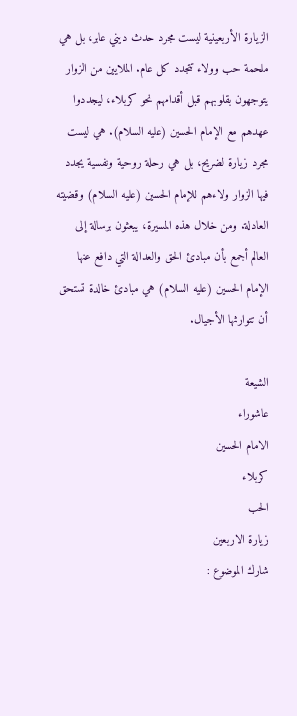الزيارة الأربعينية ليست مجرد حدث ديني عابر، بل هي ملحمة حب وولاء تتجدد كل عام. الملايين من الزوار يتوجهون بقلوبهم قبل أقدامهم نحو كربلاء، ليجددوا عهدهم مع الإمام الحسين (عليه السلام). هي ليست مجرد زيارة لضريح، بل هي رحلة روحية ونفسية يجدد فيها الزوار ولاءهم للإمام الحسين (عليه السلام) وقضيته العادلة. ومن خلال هذه المسيرة، يبعثون برسالة إلى العالم أجمع بأن مبادئ الحق والعدالة التي دافع عنها الإمام الحسين (عليه السلام) هي مبادئ خالدة تستحق أن تتوارثها الأجيال.

الشيعة
عاشوراء
الامام الحسين
كربلاء
الحب
زيارة الاربعين
شارك الموضوع :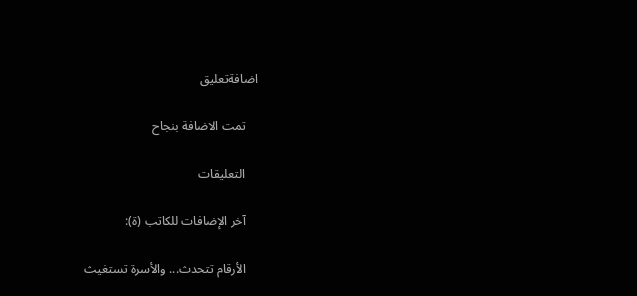اضافةتعليق

    تمت الاضافة بنجاح

    التعليقات

    آخر الإضافات للكاتب (ة):

    الأرقام تتحدث... والأسرة تستغيث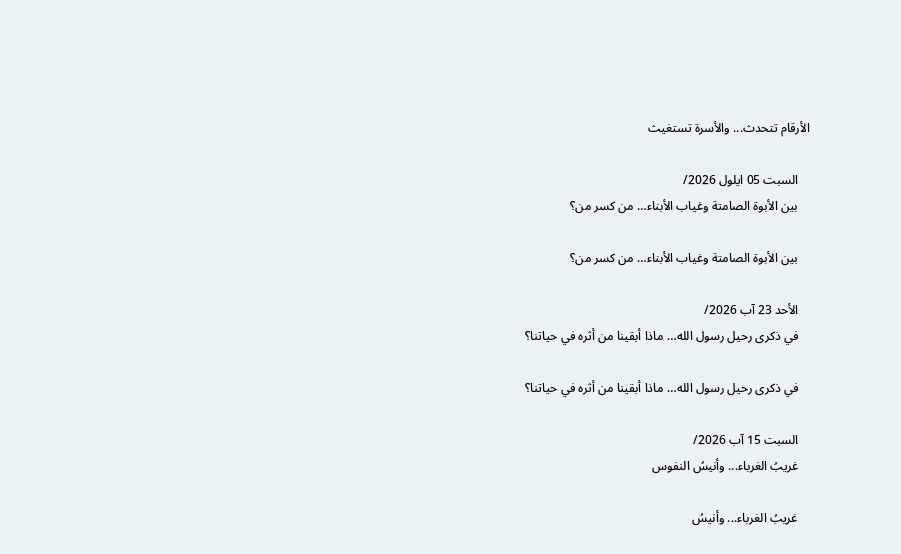الأرقام تتحدث... والأسرة تستغيث

    السبت 05 ايلول 2026/
    بين الأبوة الصامتة وغياب الأبناء… من كسر من؟

    بين الأبوة الصامتة وغياب الأبناء… من كسر من؟

    الأحد 23 آب 2026/
    في ذكرى رحيل رسول الله… ماذا أبقينا من أثره في حياتنا؟

    في ذكرى رحيل رسول الله… ماذا أبقينا من أثره في حياتنا؟

    السبت 15 آب 2026/
    غريبُ الغرباء... وأنيسُ النفوس

    غريبُ الغرباء... وأنيسُ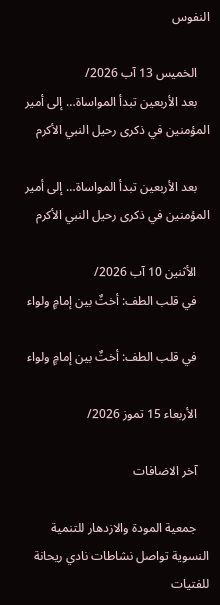النفوس

    الخميس 13 آب 2026/
    بعد الأربعين تبدأ المواساة… إلى أمير المؤمنين في ذكرى رحيل النبي الأكرم

    بعد الأربعين تبدأ المواساة… إلى أمير المؤمنين في ذكرى رحيل النبي الأكرم

    الأثنين 10 آب 2026/
    في قلب الطف: أختٌ بين إمامٍ ولواء

    في قلب الطف: أختٌ بين إمامٍ ولواء

    الأربعاء 15 تموز 2026/

    آخر الاضافات

    جمعية المودة والازدهار للتنمية النسوية تواصل نشاطات نادي ريحانة للفتيات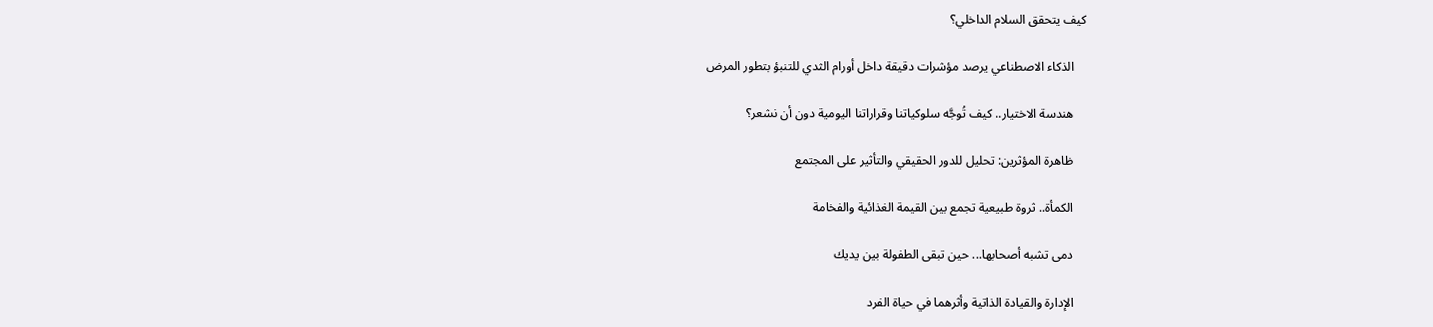كيف يتحقق السلام الداخلي؟

    الذكاء الاصطناعي يرصد مؤشرات دقيقة داخل أورام الثدي للتنبؤ بتطور المرض

    هندسة الاختيار.. كيف تُوجَّه سلوكياتنا وقراراتنا اليومية دون أن نشعر؟

    ظاهرة المؤثرين: تحليل للدور الحقيقي والتأثير على المجتمع

    الكمأة.. ثروة طبيعية تجمع بين القيمة الغذائية والفخامة

    دمى تشبه أصحابها... حين تبقى الطفولة بين يديك

    الإدارة والقيادة الذاتية وأثرهما في حياة الفرد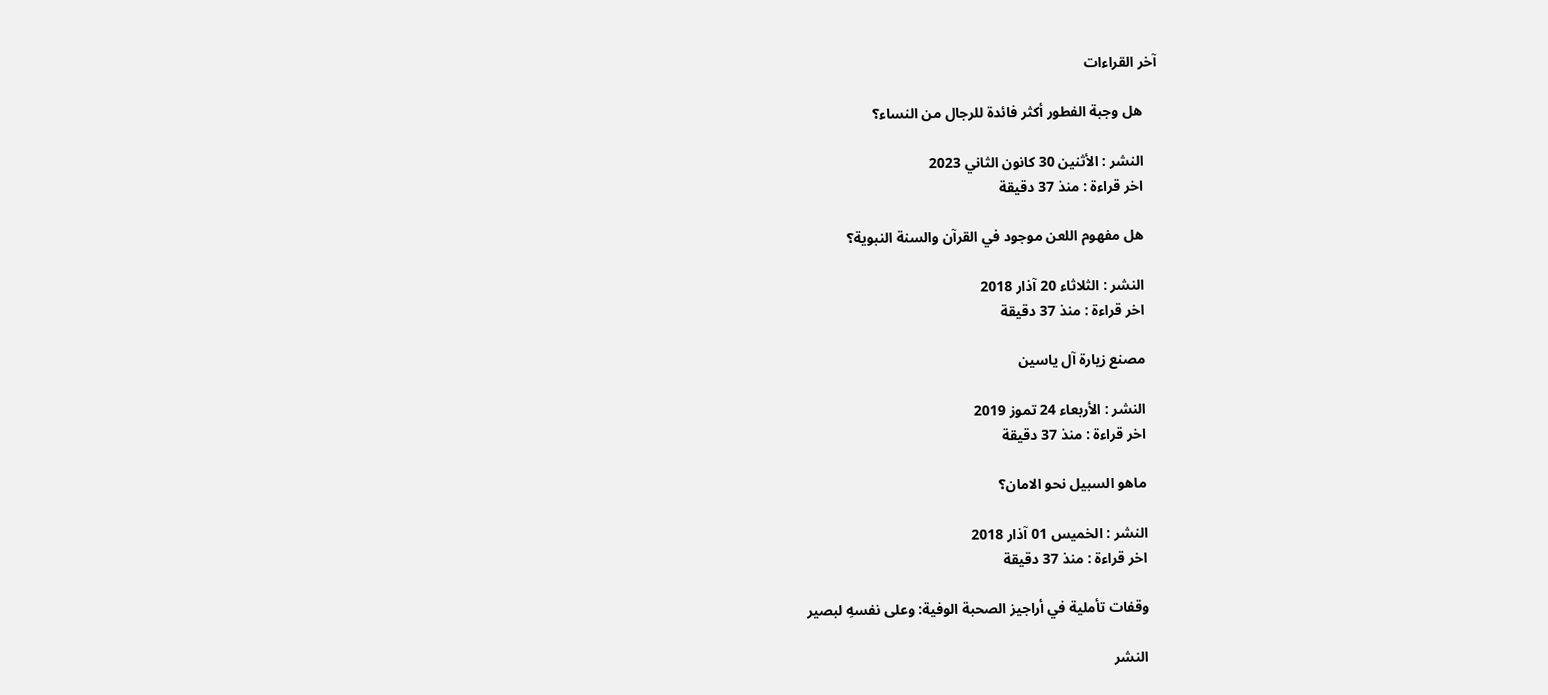آخر القراءات

    هل وجبة الفطور أكثر فائدة للرجال من النساء؟

    النشر : الأثنين 30 كانون الثاني 2023
    اخر قراءة : منذ 37 دقيقة

    هل مفهوم اللعن موجود في القرآن والسنة النبویة؟

    النشر : الثلاثاء 20 آذار 2018
    اخر قراءة : منذ 37 دقيقة

    مصنع زيارة آل ياسين

    النشر : الأربعاء 24 تموز 2019
    اخر قراءة : منذ 37 دقيقة

    ماهو السبيل نحو الامان؟

    النشر : الخميس 01 آذار 2018
    اخر قراءة : منذ 37 دقيقة

    وقفات تأملية في أراجيز الصحبة الوفية: وعلى نفسهِ لبصير

    النشر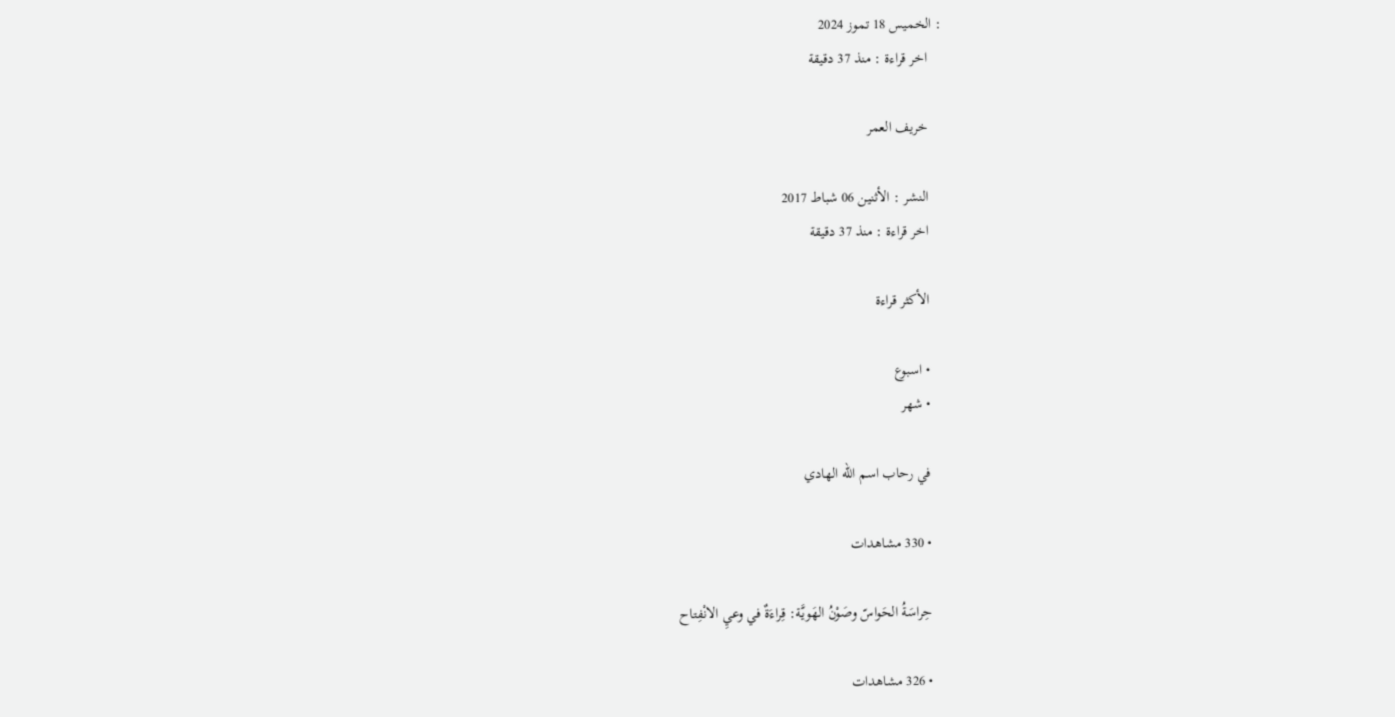: الخميس 18 تموز 2024
    اخر قراءة : منذ 37 دقيقة

    خريف العمر

    النشر : الأثنين 06 شباط 2017
    اخر قراءة : منذ 37 دقيقة

    الأكثر قراءة

    • اسبوع
    • شهر

    في رحاب اسم الله الهادي

    • 330 مشاهدات

    حِراسَةُ الحَواسّ وصَوْنُ الهَويَّة: قِراءَةٌ في وعيِ الانْفِتاح

    • 326 مشاهدات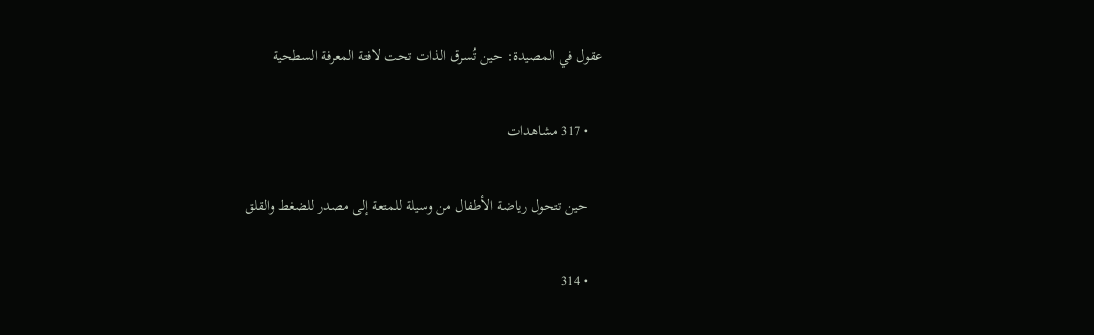عقول في المصيدة: حين تُسرق الذات تحت لافتة المعرفة السطحية

    • 317 مشاهدات

    حين تتحول رياضة الأطفال من وسيلة للمتعة إلى مصدر للضغط والقلق

    • 314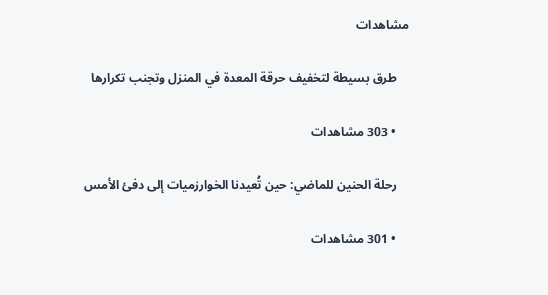مشاهدات

    طرق بسيطة لتخفيف حرقة المعدة في المنزل وتجنب تكرارها

    • 303 مشاهدات

    رحلة الحنين للماضي: حين تُعيدنا الخوارزميات إلى دفئ الأمس

    • 301 مشاهدات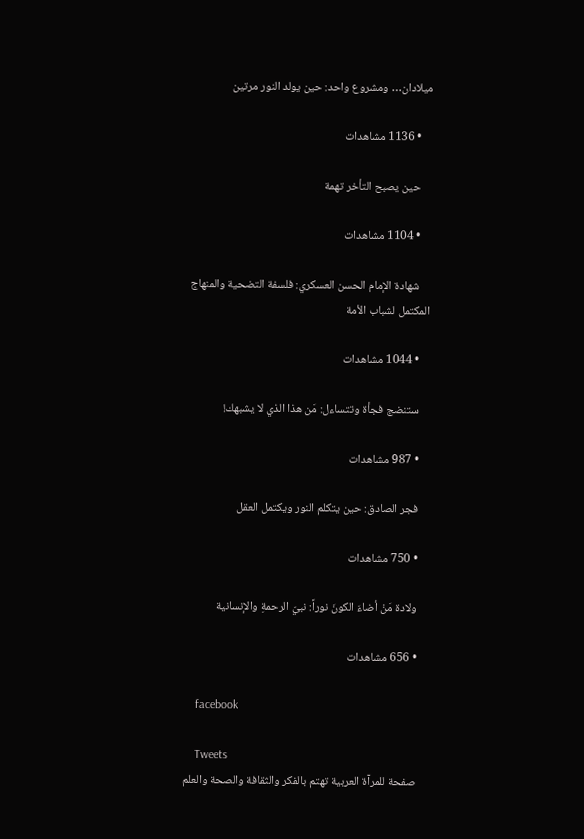ميلادان… ومشروع واحد: حين يولد النور مرتين

    • 1136 مشاهدات

    حين يصبح التأخر تهمة

    • 1104 مشاهدات

    شهادة الإمام الحسن العسكري: فلسفة التضحية والمنهاج المكتمل لشباب الأمة

    • 1044 مشاهدات

    ستنضج فجأة وتتساءل: مَن هذا الذي لا يشبهك!

    • 987 مشاهدات

    فجر الصادق: حين يتكلم النور ويكتمل العقل

    • 750 مشاهدات

    ولادة مَنْ أضاءَ الكونَ نوراً: نبيّ الرحمةِ والإنسانية

    • 656 مشاهدات

    facebook

    Tweets
    صفحة للمرآة العربية تهتم بالفكر والثقافة والصحة والعلم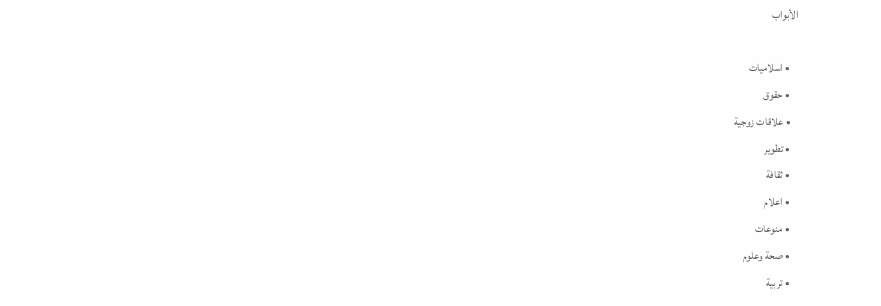الأبواب

    • اسلاميات
    • حقوق
    • علاقات زوجية
    • تطوير
    • ثقافة
    • اعلام
    • منوعات
    • صحة وعلوم
    • تربية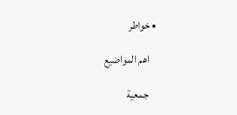• خواطر

    اهم المواضيع

    جمعية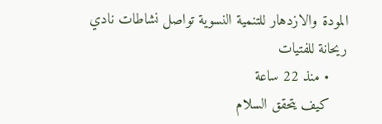المودة والازدهار للتنمية النسوية تواصل نشاطات نادي ريحانة للفتيات
    • منذ 22 ساعة
    كيف يتحقق السلام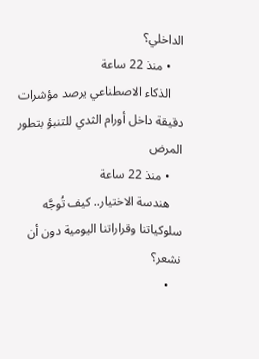الداخلي؟
    • منذ 22 ساعة
    الذكاء الاصطناعي يرصد مؤشرات دقيقة داخل أورام الثدي للتنبؤ بتطور المرض
    • منذ 22 ساعة
    هندسة الاختيار.. كيف تُوجَّه سلوكياتنا وقراراتنا اليومية دون أن نشعر؟
    •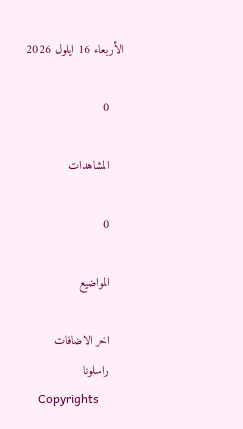الأربعاء 16 ايلول 2026

    0

    المشاهدات

    0

    المواضيع

    اخر الاضافات
    راسلونا
    Copyrights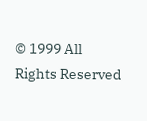© 1999 All Rights Reserved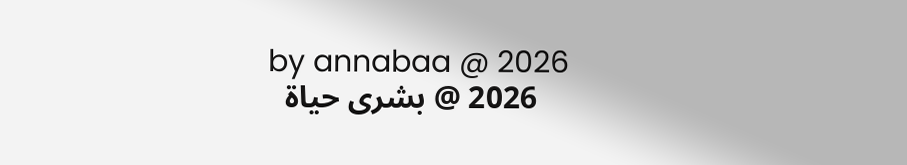by annabaa @ 2026
    2026 @ بشرى حياة